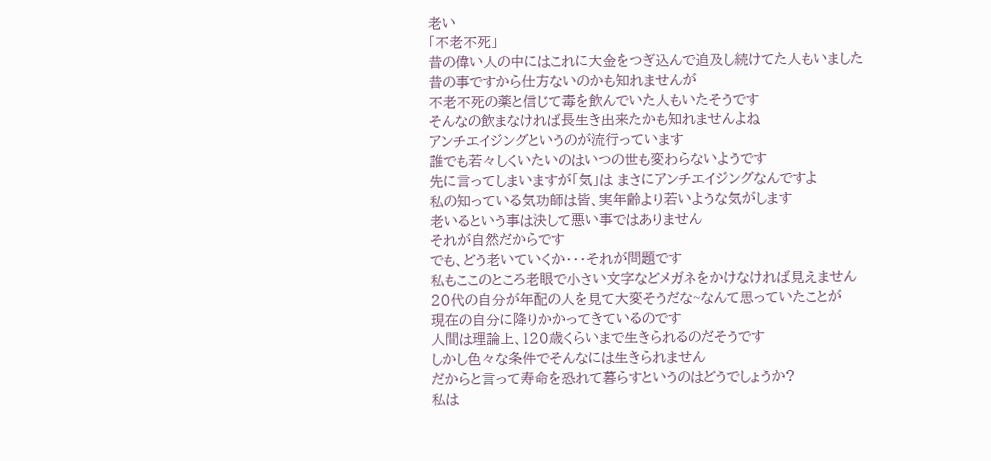老い
「不老不死」
昔の偉い人の中にはこれに大金をつぎ込んで追及し続けてた人もいました
昔の事ですから仕方ないのかも知れませんが
不老不死の薬と信じて毒を飲んでいた人もいたそうです
そんなの飲まなければ長生き出来たかも知れませんよね
アンチエイジングというのが流行っています
誰でも若々しくいたいのはいつの世も変わらないようです
先に言ってしまいますが「気」は まさにアンチエイジングなんですよ
私の知っている気功師は皆、実年齢より若いような気がします
老いるという事は決して悪い事ではありません
それが自然だからです
でも、どう老いていくか・・・それが問題です
私もここのところ老眼で小さい文字などメガネをかけなければ見えません
20代の自分が年配の人を見て大変そうだな~なんて思っていたことが
現在の自分に降りかかってきているのです
人間は理論上、120歳くらいまで生きられるのだそうです
しかし色々な条件でそんなには生きられません
だからと言って寿命を恐れて暮らすというのはどうでしょうか?
私は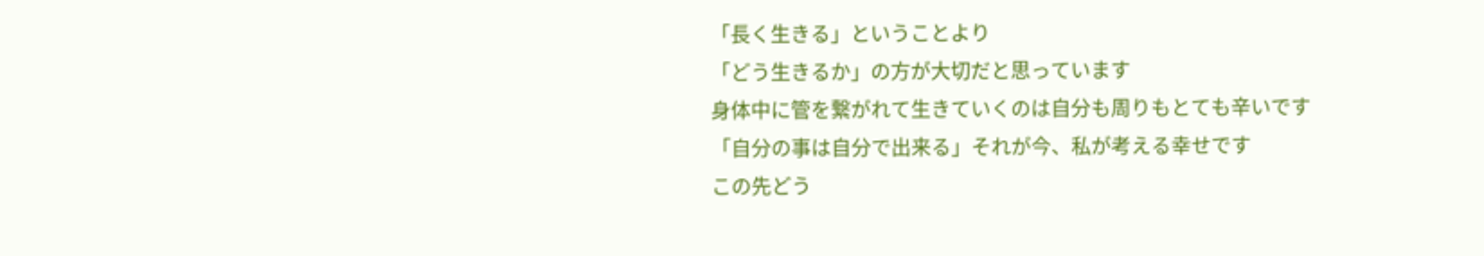「長く生きる」ということより
「どう生きるか」の方が大切だと思っています
身体中に管を繋がれて生きていくのは自分も周りもとても辛いです
「自分の事は自分で出来る」それが今、私が考える幸せです
この先どう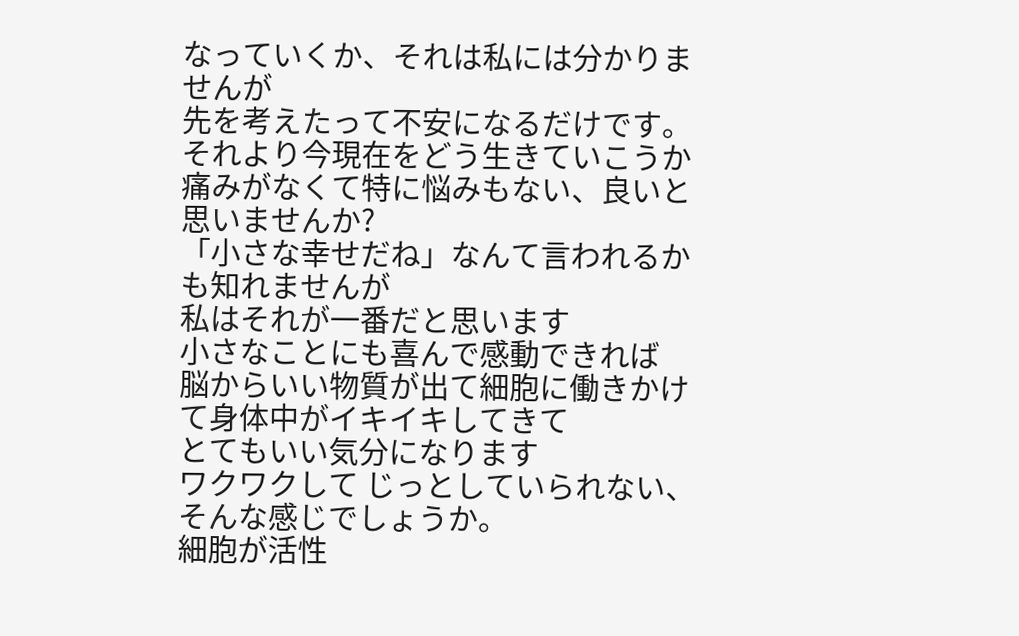なっていくか、それは私には分かりませんが
先を考えたって不安になるだけです。
それより今現在をどう生きていこうか
痛みがなくて特に悩みもない、良いと思いませんか?
「小さな幸せだね」なんて言われるかも知れませんが
私はそれが一番だと思います
小さなことにも喜んで感動できれば
脳からいい物質が出て細胞に働きかけて身体中がイキイキしてきて
とてもいい気分になります
ワクワクして じっとしていられない、そんな感じでしょうか。
細胞が活性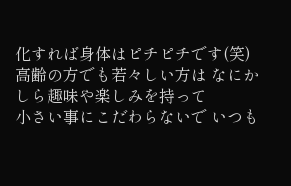化すれば身体はピチピチです(笑)
高齢の方でも若々しい方は なにかしら趣味や楽しみを持って
小さい事にこだわらないで いつも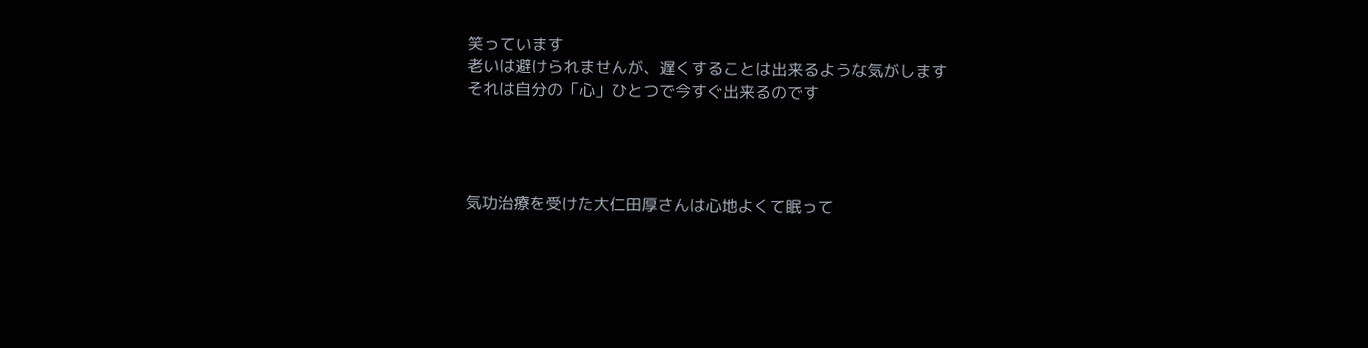笑っています
老いは避けられませんが、遅くすることは出来るような気がします
それは自分の「心」ひとつで今すぐ出来るのです




気功治療を受けた大仁田厚さんは心地よくて眠って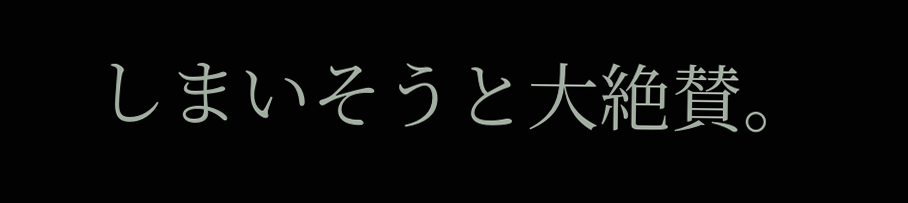しまいそうと大絶賛。